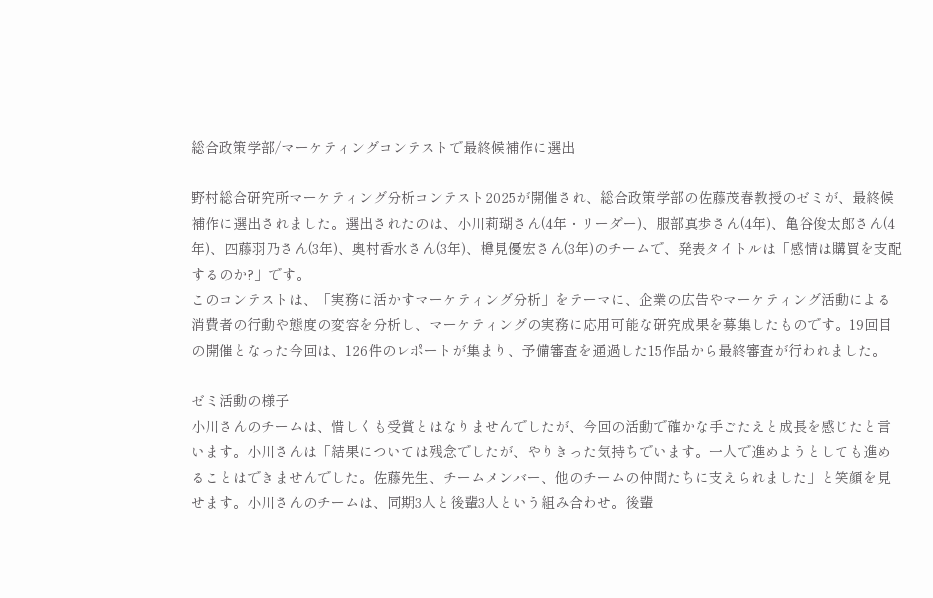総合政策学部/マーケティングコンテストで最終候補作に選出

野村総合研究所マーケティング分析コンテスト2025が開催され、総合政策学部の佐藤茂春教授のゼミが、最終候補作に選出されました。選出されたのは、小川莉瑚さん(4年・リーダー)、服部真歩さん(4年)、亀谷俊太郎さん(4年)、四藤羽乃さん(3年)、奥村香水さん(3年)、樽見優宏さん(3年)のチームで、発表タイトルは「感情は購買を支配するのか?」です。
このコンテストは、「実務に活かすマーケティング分析」をテーマに、企業の広告やマーケティング活動による消費者の行動や態度の変容を分析し、マーケティングの実務に応用可能な研究成果を募集したものです。19回目の開催となった今回は、126件のレポートが集まり、予備審査を通過した15作品から最終審査が行われました。

ゼミ活動の様子
小川さんのチームは、惜しくも受賞とはなりませんでしたが、今回の活動で確かな手ごたえと成長を感じたと言います。小川さんは「結果については残念でしたが、やりきった気持ちでいます。一人で進めようとしても進めることはできませんでした。佐藤先生、チームメンバー、他のチームの仲間たちに支えられました」と笑顔を見せます。小川さんのチームは、同期3人と後輩3人という組み合わせ。後輩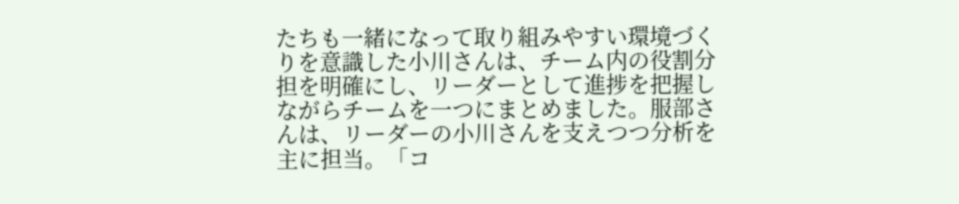たちも一緒になって取り組みやすい環境づくりを意識した小川さんは、チーム内の役割分担を明確にし、リーダーとして進捗を把握しながらチームを一つにまとめました。服部さんは、リーダーの小川さんを支えつつ分析を主に担当。「コ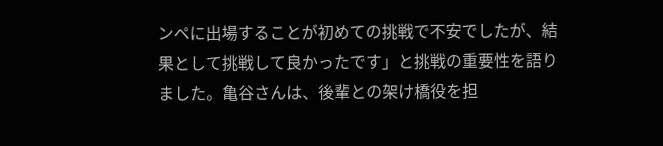ンペに出場することが初めての挑戦で不安でしたが、結果として挑戦して良かったです」と挑戦の重要性を語りました。亀谷さんは、後輩との架け橋役を担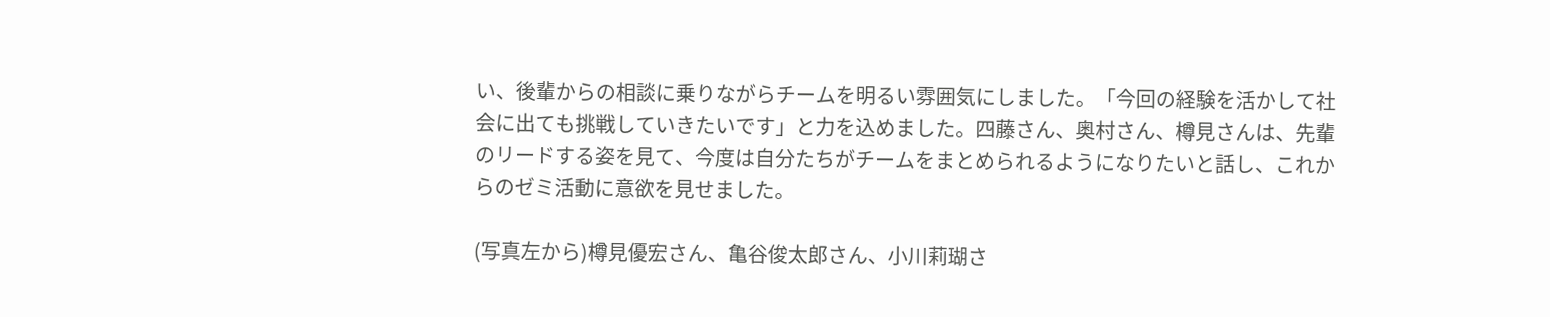い、後輩からの相談に乗りながらチームを明るい雰囲気にしました。「今回の経験を活かして社会に出ても挑戦していきたいです」と力を込めました。四藤さん、奥村さん、樽見さんは、先輩のリードする姿を見て、今度は自分たちがチームをまとめられるようになりたいと話し、これからのゼミ活動に意欲を見せました。

(写真左から)樽見優宏さん、亀谷俊太郎さん、小川莉瑚さ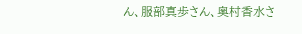ん、服部真歩さん、奥村香水さ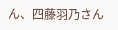ん、四藤羽乃さん